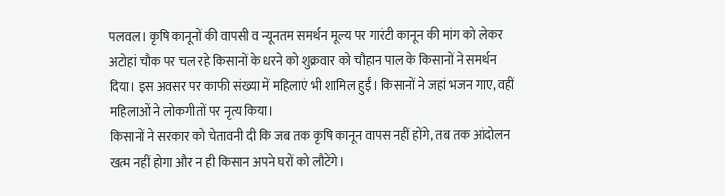पलवल। कृषि कानूनों की वापसी व न्यूनतम समर्थन मूल्य पर गारंटी कानून की मांग को लेकर अटोहां चौक पर चल रहे किसानों के धरने को शुक्रवार को चौहान पाल के किसानों ने समर्थन दिया। इस अवसर पर काफी संख्या में महिलाएं भी शामिल हुईं। किसानों ने जहां भजन गाए, वहीं महिलाओं ने लोकगीतों पर नृत्य किया।
किसानों ने सरकार को चेतावनी दी कि जब तक कृषि कानून वापस नहीं होंगे, तब तक आंदोलन खत्म नहीं होगा और न ही किसान अपने घरों को लौटेंगे।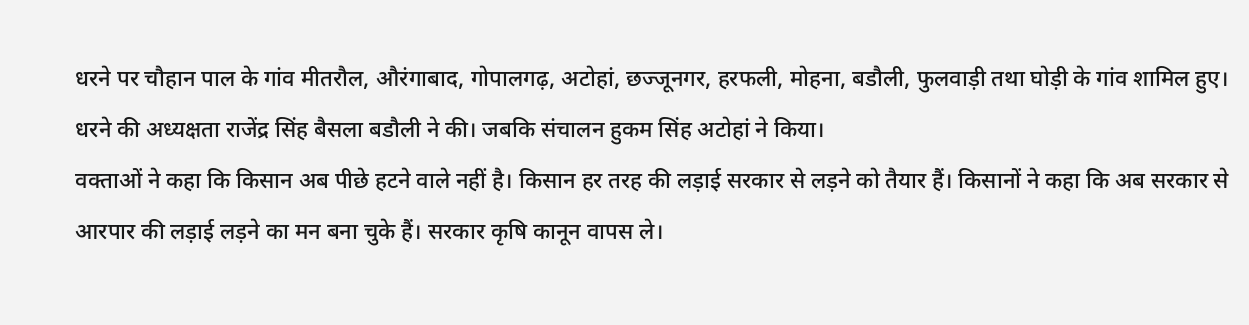धरने पर चौहान पाल के गांव मीतरौल, औरंगाबाद, गोपालगढ़, अटोहां, छज्जूनगर, हरफली, मोहना, बडौली, फुलवाड़ी तथा घोड़ी के गांव शामिल हुए। धरने की अध्यक्षता राजेंद्र सिंह बैसला बडौली ने की। जबकि संचालन हुकम सिंह अटोहां ने किया।
वक्ताओं ने कहा कि किसान अब पीछे हटने वाले नहीं है। किसान हर तरह की लड़ाई सरकार से लड़ने को तैयार हैं। किसानों ने कहा कि अब सरकार से आरपार की लड़ाई लड़ने का मन बना चुके हैं। सरकार कृषि कानून वापस ले।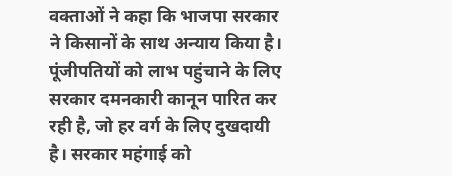वक्ताओं ने कहा कि भाजपा सरकार ने किसानों के साथ अन्याय किया है। पूंजीपतियों को लाभ पहुंचाने के लिए सरकार दमनकारी कानून पारित कर रही है, जो हर वर्ग के लिए दुखदायी है। सरकार महंगाई को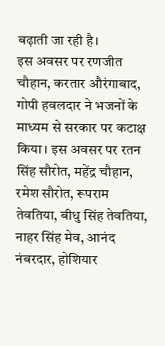बढ़ाती जा रही है।
इस अवसर पर रणजीत चौहान, करतार औरंगाबाद, गोपी हवलदार ने भजनों के माध्यम से सरकार पर कटाक्ष किया। इस अवसर पर रतन सिंह सौरोत, महेंद्र चौहान, रमेश सौरोत, रूपराम तेवतिया, बीधु सिंह तेवतिया, नाहर सिंह मेव, आनंद नंबरदार, होशियार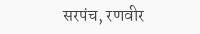सरपंच, रणवीर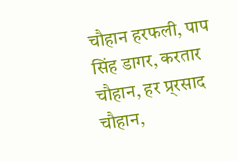चौहान हरफली, पाप सिंह डागर, करतार चौहान, हर प्र्रसाद चौहान,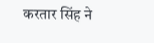करतार सिंह ने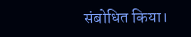संबोधित किया।